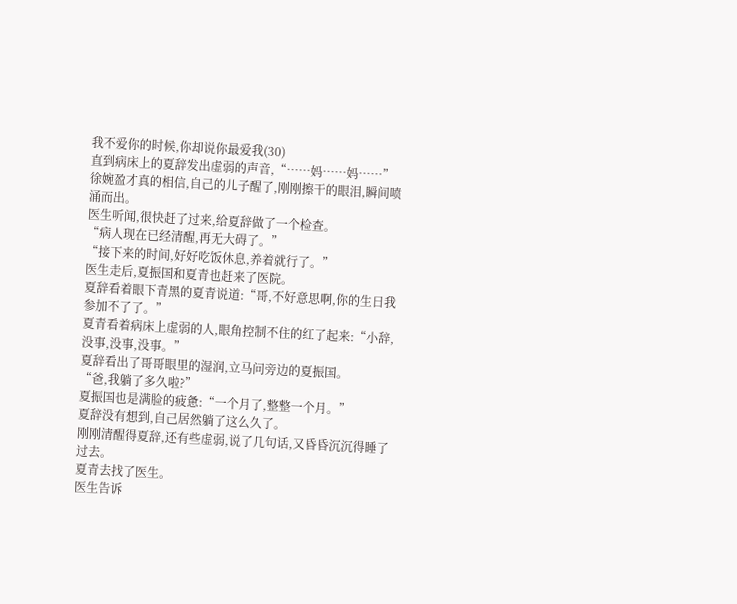我不爱你的时候,你却说你最爱我(30)
直到病床上的夏辞发出虚弱的声音,“……妈……妈……”
徐婉盈才真的相信,自己的儿子醒了,刚刚擦干的眼泪,瞬间喷涌而出。
医生听闻,很快赶了过来,给夏辞做了一个检查。
“病人现在已经清醒,再无大碍了。”
“接下来的时间,好好吃饭休息,养着就行了。”
医生走后,夏振国和夏青也赶来了医院。
夏辞看着眼下青黑的夏青说道:“哥,不好意思啊,你的生日我参加不了了。”
夏青看着病床上虚弱的人,眼角控制不住的红了起来:“小辞,没事,没事,没事。”
夏辞看出了哥哥眼里的湿润,立马问旁边的夏振国。
“爸,我躺了多久啦?”
夏振国也是满脸的疲惫:“一个月了,整整一个月。”
夏辞没有想到,自己居然躺了这么久了。
刚刚清醒得夏辞,还有些虚弱,说了几句话,又昏昏沉沉得睡了过去。
夏青去找了医生。
医生告诉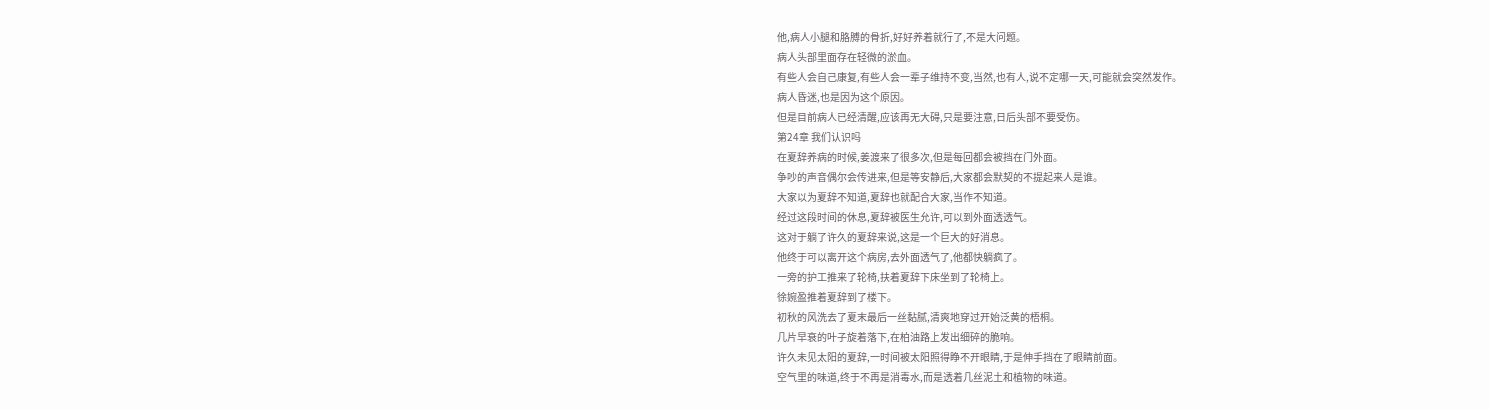他,病人小腿和胳膊的骨折,好好养着就行了,不是大问题。
病人头部里面存在轻微的淤血。
有些人会自己康复,有些人会一辈子维持不变,当然,也有人,说不定哪一天,可能就会突然发作。
病人昏迷,也是因为这个原因。
但是目前病人已经清醒,应该再无大碍,只是要注意,日后头部不要受伤。
第24章 我们认识吗
在夏辞养病的时候,姜渡来了很多次,但是每回都会被挡在门外面。
争吵的声音偶尔会传进来,但是等安静后,大家都会默契的不提起来人是谁。
大家以为夏辞不知道,夏辞也就配合大家,当作不知道。
经过这段时间的休息,夏辞被医生允许,可以到外面透透气。
这对于躺了许久的夏辞来说,这是一个巨大的好消息。
他终于可以离开这个病房,去外面透气了,他都快躺疯了。
一旁的护工推来了轮椅,扶着夏辞下床坐到了轮椅上。
徐婉盈推着夏辞到了楼下。
初秋的风洗去了夏末最后一丝黏腻,清爽地穿过开始泛黄的梧桐。
几片早衰的叶子旋着落下,在柏油路上发出细碎的脆响。
许久未见太阳的夏辞,一时间被太阳照得睁不开眼睛,于是伸手挡在了眼睛前面。
空气里的味道,终于不再是消毒水,而是透着几丝泥土和植物的味道。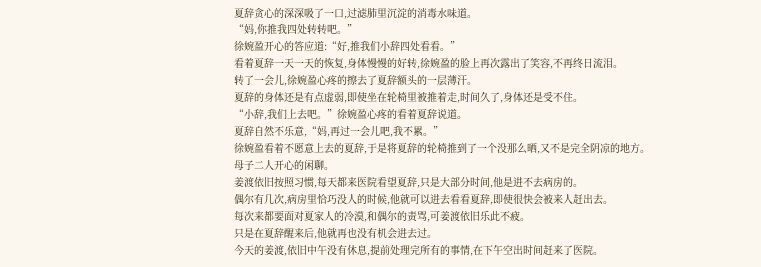夏辞贪心的深深吸了一口,过滤肺里沉淀的消毒水味道。
“妈,你推我四处转转吧。”
徐婉盈开心的答应道:“好,推我们小辞四处看看。”
看着夏辞一天一天的恢复,身体慢慢的好转,徐婉盈的脸上再次露出了笑容,不再终日流泪。
转了一会儿,徐婉盈心疼的擦去了夏辞额头的一层薄汗。
夏辞的身体还是有点虚弱,即使坐在轮椅里被推着走,时间久了,身体还是受不住。
“小辞,我们上去吧。”徐婉盈心疼的看着夏辞说道。
夏辞自然不乐意,“妈,再过一会儿吧,我不累。”
徐婉盈看着不愿意上去的夏辞,于是将夏辞的轮椅推到了一个没那么晒,又不是完全阴凉的地方。
母子二人开心的闲聊。
姜渡依旧按照习惯,每天都来医院看望夏辞,只是大部分时间,他是进不去病房的。
偶尔有几次,病房里恰巧没人的时候,他就可以进去看看夏辞,即使很快会被来人赶出去。
每次来都要面对夏家人的冷漠,和偶尔的责骂,可姜渡依旧乐此不疲。
只是在夏辞醒来后,他就再也没有机会进去过。
今天的姜渡,依旧中午没有休息,提前处理完所有的事情,在下午空出时间赶来了医院。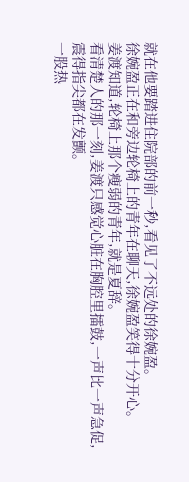就在他要踏进住院部的前一秒,看见了不远处的徐婉盈。
徐婉盈正在和旁边轮椅上的青年在聊天,徐婉盈笑得十分开心。
姜渡知道,轮椅上那个瘦弱的青年,就是夏辞。
看清楚人的那一刻,姜渡只感觉心脏在胸腔里擂鼓,一声比一声急促,震得指尖都在发颤。
一股热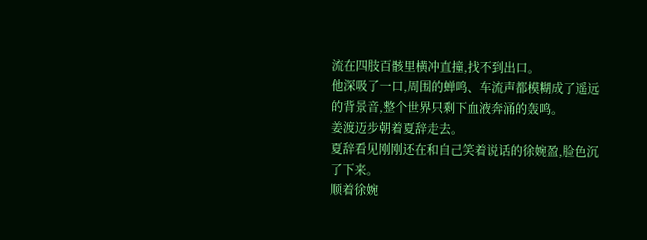流在四肢百骸里横冲直撞,找不到出口。
他深吸了一口,周围的蝉鸣、车流声都模糊成了遥远的背景音,整个世界只剩下血液奔涌的轰鸣。
姜渡迈步朝着夏辞走去。
夏辞看见刚刚还在和自己笑着说话的徐婉盈,脸色沉了下来。
顺着徐婉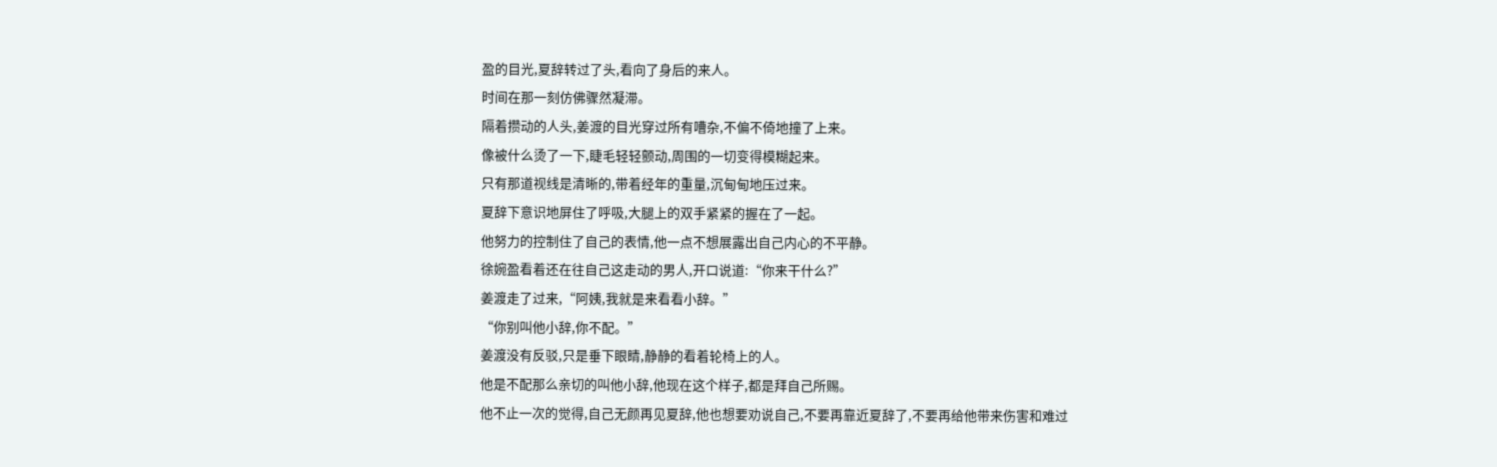盈的目光,夏辞转过了头,看向了身后的来人。
时间在那一刻仿佛骤然凝滞。
隔着攒动的人头,姜渡的目光穿过所有嘈杂,不偏不倚地撞了上来。
像被什么烫了一下,睫毛轻轻颤动,周围的一切变得模糊起来。
只有那道视线是清晰的,带着经年的重量,沉甸甸地压过来。
夏辞下意识地屏住了呼吸,大腿上的双手紧紧的握在了一起。
他努力的控制住了自己的表情,他一点不想展露出自己内心的不平静。
徐婉盈看着还在往自己这走动的男人,开口说道:“你来干什么?”
姜渡走了过来,“阿姨,我就是来看看小辞。”
“你别叫他小辞,你不配。”
姜渡没有反驳,只是垂下眼睛,静静的看着轮椅上的人。
他是不配那么亲切的叫他小辞,他现在这个样子,都是拜自己所赐。
他不止一次的觉得,自己无颜再见夏辞,他也想要劝说自己,不要再靠近夏辞了,不要再给他带来伤害和难过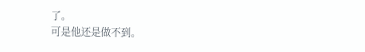了。
可是他还是做不到。